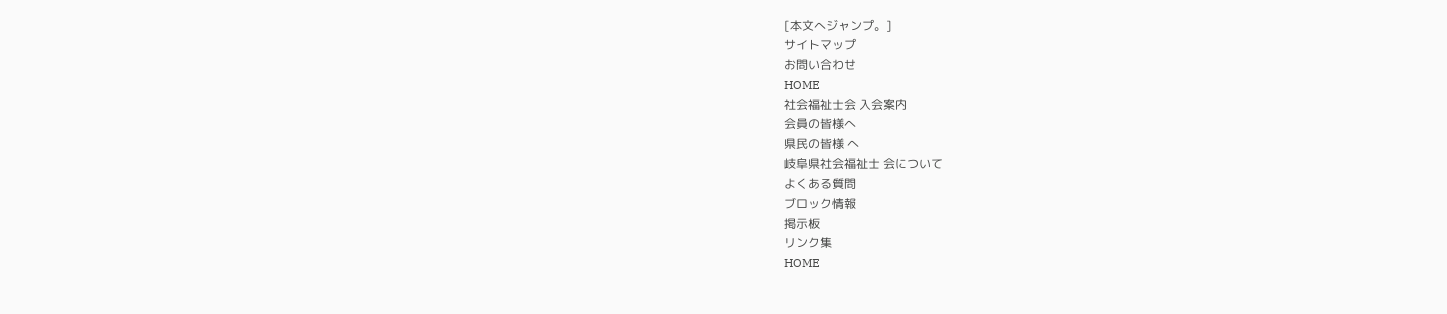[本文へジャンプ。]
サイトマップ
お問い合わせ
HOME
社会福祉士会 入会案内
会員の皆様へ
県民の皆様 へ
岐阜県社会福祉士 会について
よくある質問
ブロック情報
掲示板
リンク集
HOME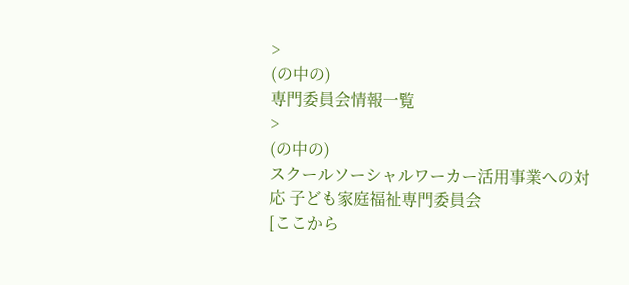>
(の中の)
専門委員会情報一覧
>
(の中の)
スクールソーシャルワーカー活用事業への対応 子ども家庭福祉専門委員会
[ここから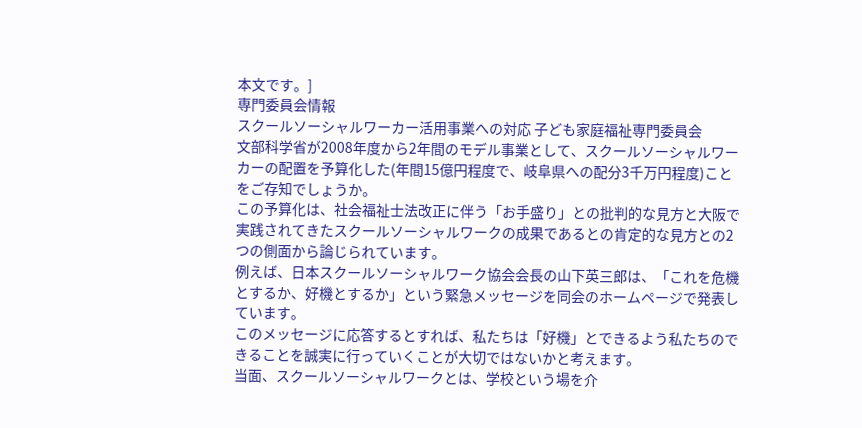本文です。]
専門委員会情報
スクールソーシャルワーカー活用事業への対応 子ども家庭福祉専門委員会
文部科学省が2008年度から2年間のモデル事業として、スクールソーシャルワーカーの配置を予算化した(年間15億円程度で、岐阜県への配分3千万円程度)ことをご存知でしょうか。
この予算化は、社会福祉士法改正に伴う「お手盛り」との批判的な見方と大阪で実践されてきたスクールソーシャルワークの成果であるとの肯定的な見方との2つの側面から論じられています。
例えば、日本スクールソーシャルワーク協会会長の山下英三郎は、「これを危機とするか、好機とするか」という緊急メッセージを同会のホームページで発表しています。
このメッセージに応答するとすれば、私たちは「好機」とできるよう私たちのできることを誠実に行っていくことが大切ではないかと考えます。
当面、スクールソーシャルワークとは、学校という場を介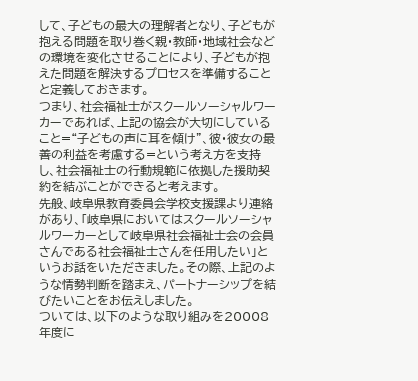して、子どもの最大の理解者となり、子どもが抱える問題を取り巻く親・教師・地域社会などの環境を変化させることにより、子どもが抱えた問題を解決するプロセスを準備することと定義しておきます。
つまり、社会福祉士がスクールソーシャルワーカーであれば、上記の協会が大切にしていること=“子どもの声に耳を傾け”、彼・彼女の最善の利益を考慮する=という考え方を支持し、社会福祉士の行動規範に依拠した援助契約を結ぶことができると考えます。
先般、岐阜県教育委員会学校支援課より連絡があり、「岐阜県においてはスクールソーシャルワーカーとして岐阜県社会福祉士会の会員さんである社会福祉士さんを任用したい」というお話をいただきました。その際、上記のような情勢判断を踏まえ、パートナーシップを結びたいことをお伝えしました。
ついては、以下のような取り組みを20008年度に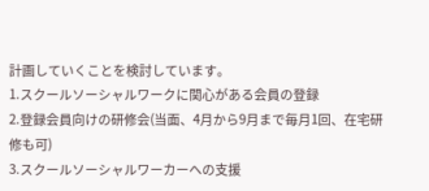計画していくことを検討しています。
1.スクールソーシャルワークに関心がある会員の登録
2.登録会員向けの研修会(当面、4月から9月まで毎月1回、在宅研修も可)
3.スクールソーシャルワーカーへの支援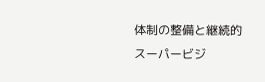体制の整備と継続的スーパービジ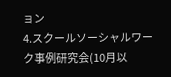ョン
4.スクールソーシャルワーク事例研究会(10月以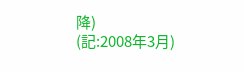降)
(記:2008年3月)